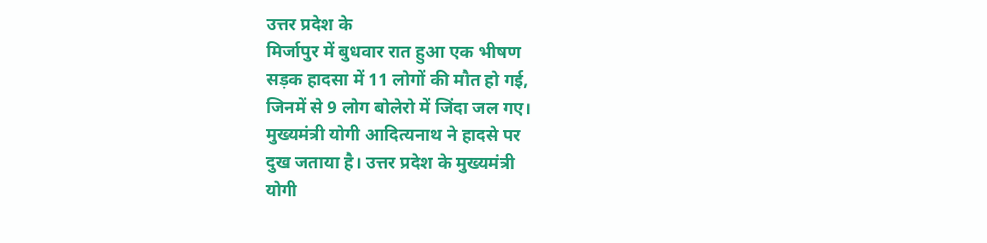उत्तर प्रदेश के
मिर्जापुर में बुधवार रात हुआ एक भीषण
सड़क हादसा में 11 लोगों की मौत हो गई,
जिनमें से 9 लोग बोलेरो में जिंदा जल गए।
मुख्यमंत्री योगी आदित्यनाथ ने हादसे पर
दुख जताया है। उत्तर प्रदेश के मुख्यमंत्री
योगी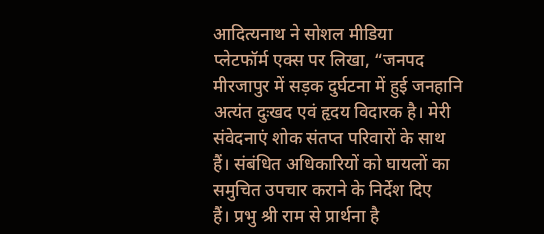आदित्यनाथ ने सोशल मीडिया
प्लेटफॉर्म एक्स पर लिखा, “जनपद
मीरजापुर में सड़क दुर्घटना में हुई जनहानि
अत्यंत दुःखद एवं हृदय विदारक है। मेरी
संवेदनाएं शोक संतप्त परिवारों के साथ
हैं। संबंधित अधिकारियों को घायलों का
समुचित उपचार कराने के निर्देश दिए
हैं। प्रभु श्री राम से प्रार्थना है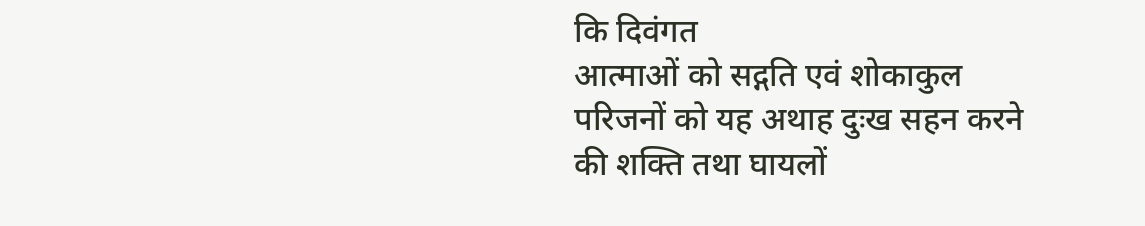कि दिवंगत
आत्माओं को सद्गति एवं शोकाकुल
परिजनों को यह अथाह दुःख सहन करने
की शक्ति तथा घायलों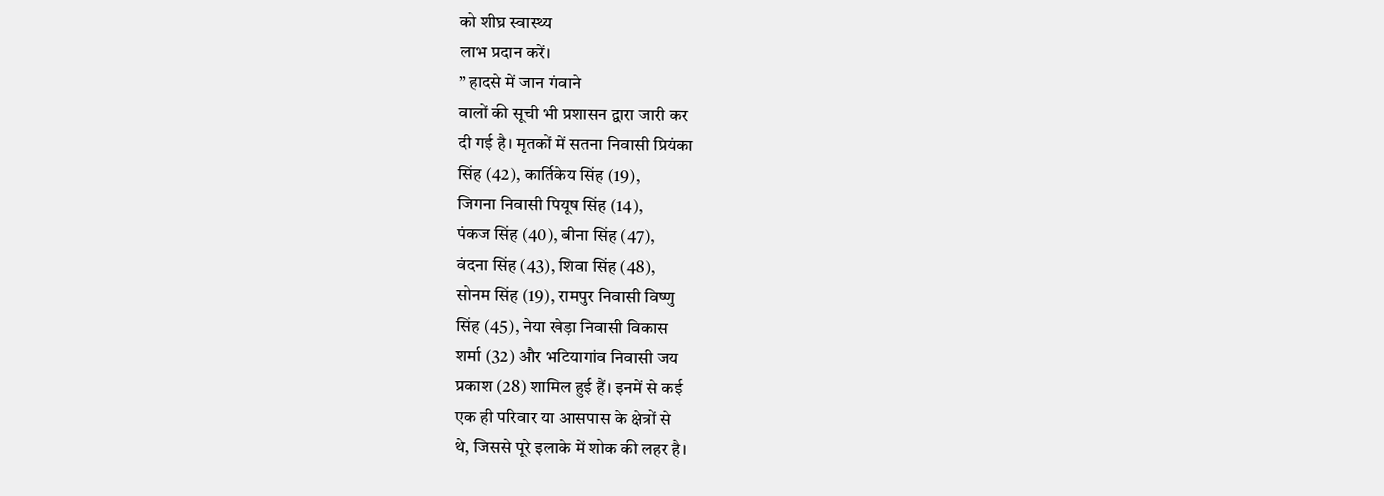को शीघ्र स्वास्थ्य
लाभ प्रदान करें।
” हादसे में जान गंवाने
वालों की सूची भी प्रशासन द्वारा जारी कर
दी गई है। मृतकों में सतना निवासी प्रियंका
सिंह (42), कार्तिकेय सिंह (19),
जिगना निवासी पियूष सिंह (14),
पंकज सिंह (40), बीना सिंह (47),
वंदना सिंह (43), शिवा सिंह (48),
सोनम सिंह (19), रामपुर निवासी विष्णु
सिंह (45), नेया खेड़ा निवासी विकास
शर्मा (32) और भटियागांव निवासी जय
प्रकाश (28) शामिल हुई हैं। इनमें से कई
एक ही परिवार या आसपास के क्षेत्रों से
थे, जिससे पूरे इलाके में शोक की लहर है।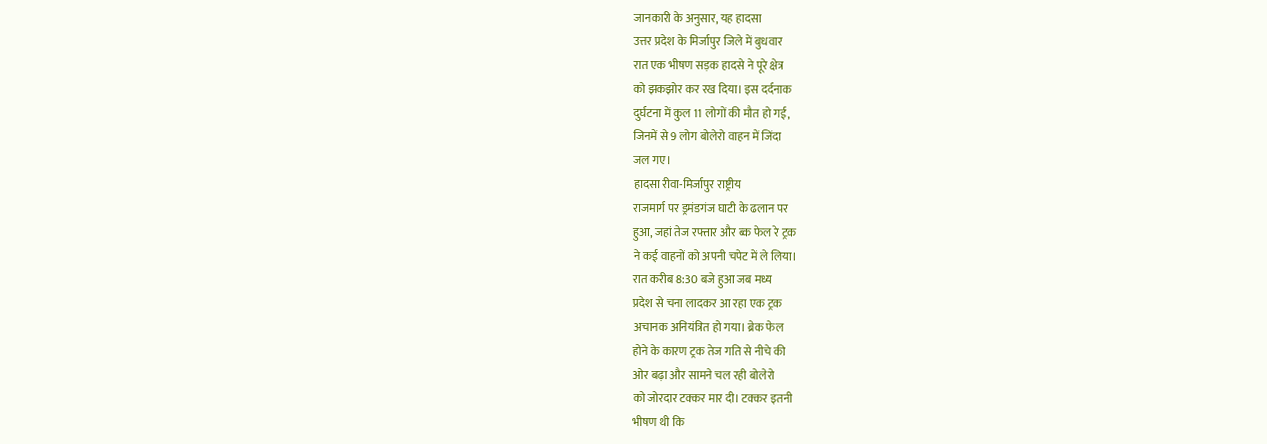जानकारी के अनुसार, यह हादसा
उत्तर प्रदेश के मिर्जापुर जिले में बुधवार
रात एक भीषण सड़क हादसे ने पूरे क्षेत्र
को झकझोर कर रख दिया। इस दर्दनाक
दुर्घटना में कुल 11 लोगों की मौत हो गई,
जिनमें से 9 लोग बोलेरो वाहन में जिंदा
जल गए।
हादसा रीवा-मिर्जापुर राष्ट्रीय
राजमार्ग पर ड्रमंडगंज घाटी के ढलान पर
हुआ, जहां तेज रफ्तार और ब्क फेल रे ट्रक
ने कई वाहनों को अपनी चपेट में ले लिया।
रात करीब 8:30 बजे हुआ जब मध्य
प्रदेश से चना लादकर आ रहा एक ट्रक
अचानक अनियंत्रित हो गया। ब्रेक फेल
होने के कारण ट्रक तेज गति से नीचे की
ओर बढ़ा और सामने चल रही बोलेरो
को जोरदार टक्कर मार दी। टक्कर इतनी
भीषण थी कि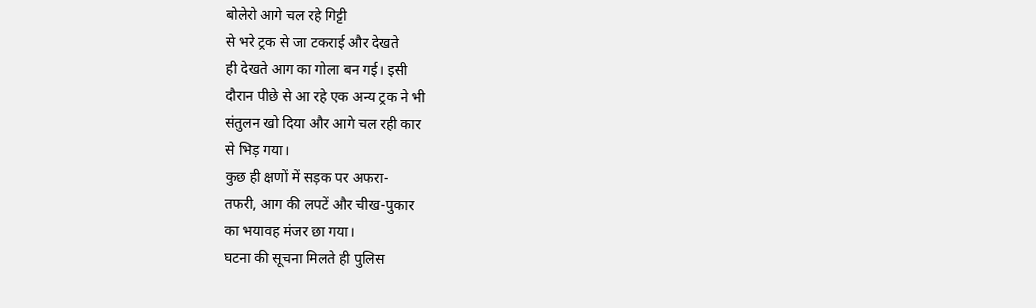बोलेरो आगे चल रहे गिट्टी
से भरे ट्रक से जा टकराई और देखते
ही देखते आग का गोला बन गई। इसी
दौरान पीछे से आ रहे एक अन्य ट्रक ने भी
संतुलन खो दिया और आगे चल रही कार
से भिड़ गया।
कुछ ही क्षणों में सड़क पर अफरा-
तफरी, आग की लपटें और चीख-पुकार
का भयावह मंजर छा गया।
घटना की सूचना मिलते ही पुलिस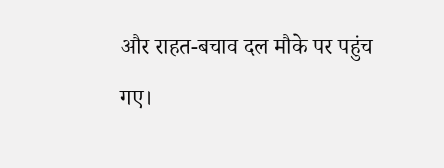और राहत-बचाव दल मौके पर पहुंच
गए।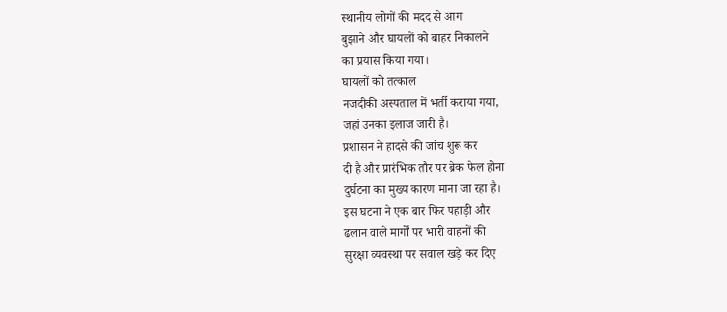स्थानीय लोगों की मदद से आग
बुझाने और घायलों को बाहर निकालने
का प्रयास किया गया।
घायलों को तत्काल
नजदीकी अस्पताल में भर्ती कराया गया,
जहां उनका इलाज जारी है।
प्रशासन ने हादसे की जांच शुरू कर
दी है और प्रारंभिक तौर पर ब्रेक फेल होना
दुर्घटना का मुख्य कारण माना जा रहा है।
इस घटना ने एक बार फिर पहाड़ी और
ढलान वाले मार्गों पर भारी वाहनों की
सुरक्षा व्यवस्था पर सवाल खड़े कर दिए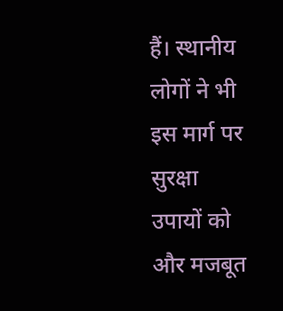हैं। स्थानीय लोगों ने भी इस मार्ग पर सुरक्षा
उपायों को और मजबूत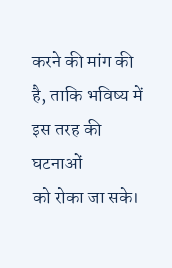करने की मांग की
है, ताकि भविष्य में इस तरह की घटनाओं
को रोका जा सके।